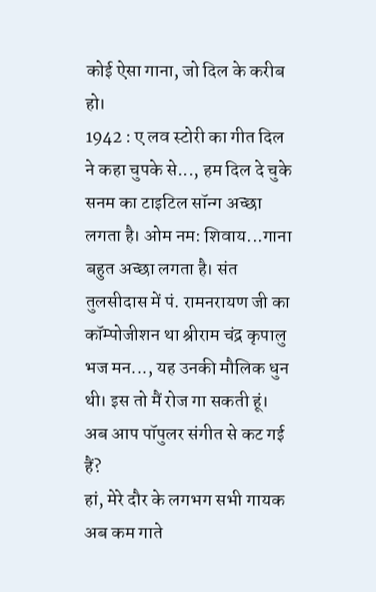कोई ऐसा गाना, जो दिल के करीब हो।
1942 : ए लव स्टोरी का गीत दिल ने कहा चुपके से..., हम दिल दे चुके सनम का टाइटिल सॉन्ग अच्छा लगता है। ओम नम: शिवाय...गाना बहुत अच्छा लगता है। संत तुलसीदास में पं. रामनरायण जी का कॉम्पोजीशन था श्रीराम चंद्र कृपालु भज मन..., यह उनकी मौलिक धुन थी। इस तो मैं रोज गा सकती हूं।
अब आप पॉपुलर संगीत से कट गई हैं?
हां, मेरे दौर के लगभग सभी गायक अब कम गाते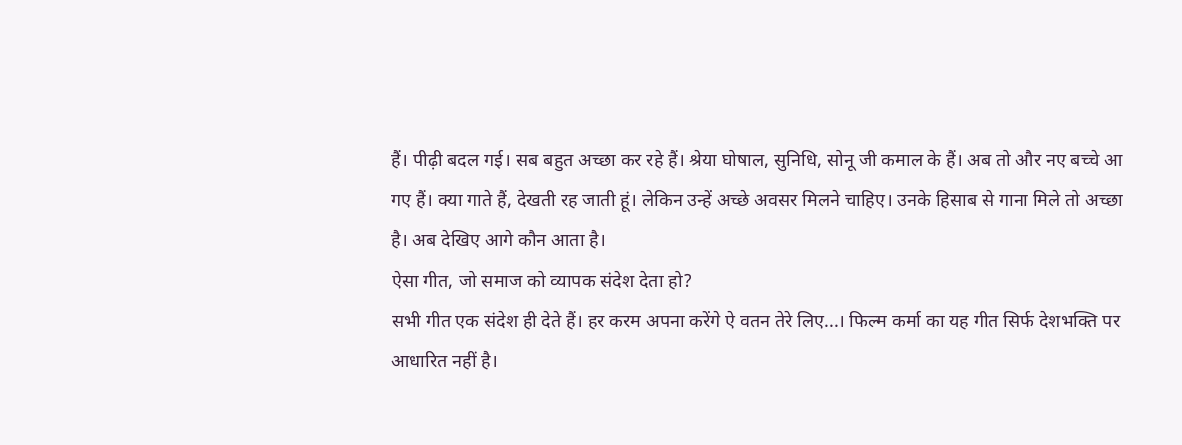हैं। पीढ़ी बदल गई। सब बहुत अच्छा कर रहे हैं। श्रेया घोषाल, सुनिधि, सोनू जी कमाल के हैं। अब तो और नए बच्चे आ गए हैं। क्या गाते हैं, देखती रह जाती हूं। लेकिन उन्हें अच्छे अवसर मिलने चाहिए। उनके हिसाब से गाना मिले तो अच्छा है। अब देखिए आगे कौन आता है।
ऐसा गीत, जो समाज को व्यापक संदेश देता हो?
सभी गीत एक संदेश ही देते हैं। हर करम अपना करेंगे ऐ वतन तेरे लिए...। फिल्म कर्मा का यह गीत सिर्फ देशभक्ति पर आधारित नहीं है।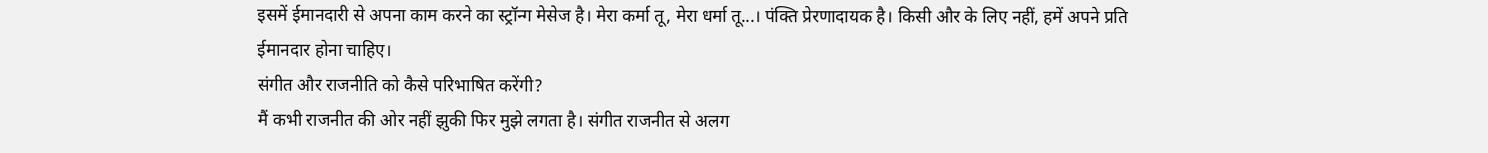इसमें ईमानदारी से अपना काम करने का स्ट्रॉन्ग मेसेज है। मेरा कर्मा तू, मेरा धर्मा तू...। पंक्ति प्रेरणादायक है। किसी और के लिए नहीं, हमें अपने प्रति ईमानदार होना चाहिए।
संगीत और राजनीति को कैसे परिभाषित करेंगी?
मैं कभी राजनीत की ओर नहीं झुकी फिर मुझे लगता है। संगीत राजनीत से अलग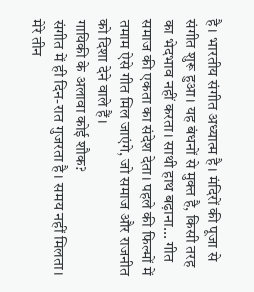है। भारतीय संगीत अध्यात्म है। मंदिरों की पूजा से संगीत शुरू हुआ। यह बंधनों से मुक्त है, किसी तरह का भेदभाव नहीं करता। साथी हाथ बढ़ाना... गीत समाज की एकता का संदेश देता। पहले की फिल्मों में तमाम ऐसे गीत मिल जाएंगे, जो समाज और राजनीत को दिशा देने वाले हैं।
गायिकी के अलावा कोई शौक?
संगीत में ही दिन-रात गुजरता है। समय नहीं मिलता। मेरे तीन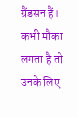ग्रैंडसन हैं। कभी मौका लगता है तो उनके लिए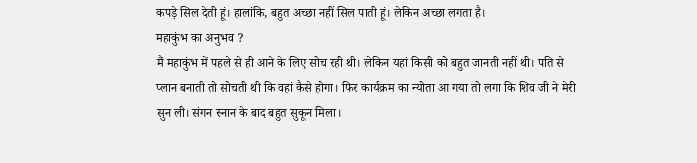कपड़े सिल देती हूं। हालांकि, बहुत अच्छा नहीं सिल पाती हूं। लेकिन अच्छा लगता है।
महाकुंभ का अनुभव ?
मैं महाकुंभ में पहले से ही आने के लिए सोच रही थी। लेकिन यहां किसी को बहुत जानती नहीं थी। पति से प्लान बनाती तो सोचती थी कि वहां कैसे होगा। फिर कार्यक्रम का न्योता आ गया तो लगा कि शिव जी ने मेरी सुन ली। संगन स्नान के बाद बहुत सुकून मिला।